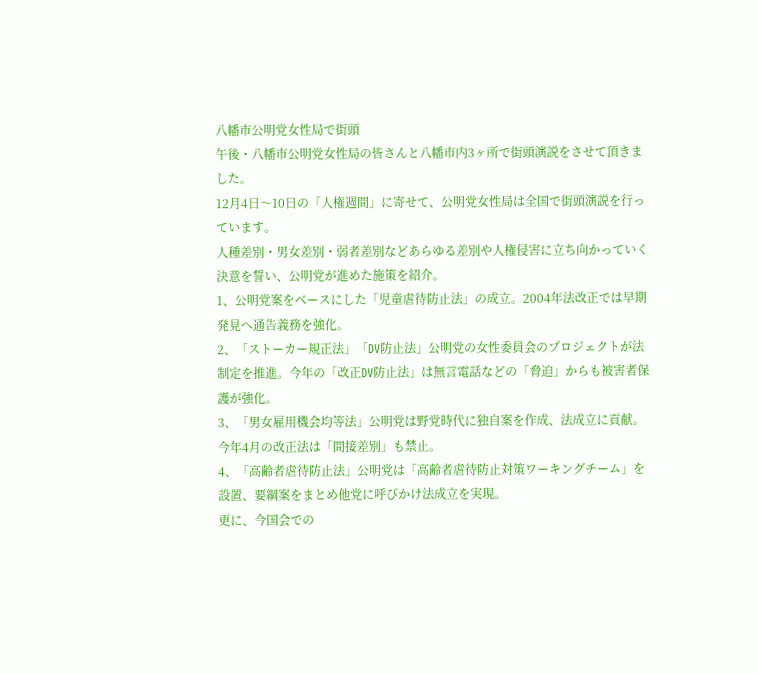八幡市公明党女性局で街頭
午後・八幡市公明党女性局の皆さんと八幡市内3ヶ所で街頭演説をさせて頂きました。
12月4日〜10日の「人権週間」に寄せて、公明党女性局は全国で街頭演説を行っています。
人種差別・男女差別・弱者差別などあらゆる差別や人権侵害に立ち向かっていく決意を誓い、公明党が進めた施策を紹介。
1、公明党案をベースにした「児童虐待防止法」の成立。2004年法改正では早期発見へ通告義務を強化。
2、「ストーカー規正法」「DV防止法」公明党の女性委員会のプロジェクトが法制定を推進。今年の「改正DV防止法」は無言電話などの「脅迫」からも被害者保護が強化。
3、「男女雇用機会均等法」公明党は野党時代に独自案を作成、法成立に貢献。今年4月の改正法は「間接差別」も禁止。
4、「高齢者虐待防止法」公明党は「高齢者虐待防止対策ワーキングチーム」を設置、要綱案をまとめ他党に呼びかけ法成立を実現。
更に、今国会での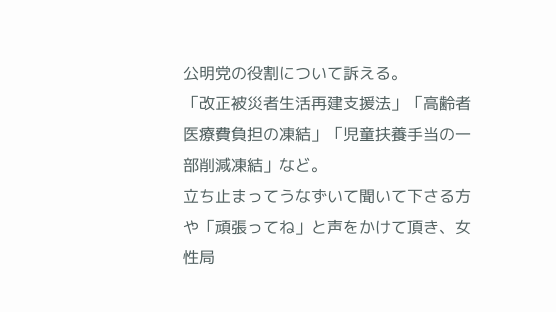公明党の役割について訴える。
「改正被災者生活再建支援法」「高齢者医療費負担の凍結」「児童扶養手当の一部削減凍結」など。
立ち止まってうなずいて聞いて下さる方や「頑張ってね」と声をかけて頂き、女性局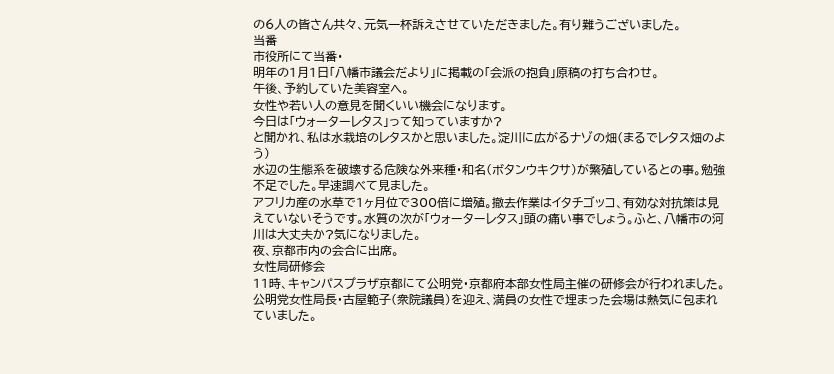の6人の皆さん共々、元気一杯訴えさせていただきました。有り難うございました。
当番
市役所にて当番・
明年の1月1日「八幡市議会だより」に掲載の「会派の抱負」原稿の打ち合わせ。
午後、予約していた美容室へ。
女性や若い人の意見を聞くいい機会になります。
今日は「ウォーターレタス」って知っていますか?
と聞かれ、私は水栽培のレタスかと思いました。淀川に広がるナゾの畑(まるでレタス畑のよう)
水辺の生態系を破壊する危険な外来種・和名(ボタンウキクサ)が繁殖しているとの事。勉強不足でした。早速調べて見ました。
アフリカ産の水草で1ヶ月位で300倍に増殖。撤去作業はイタチゴッコ、有効な対抗策は見えていないそうです。水質の次が「ウォーターレタス」頭の痛い事でしょう。ふと、八幡市の河川は大丈夫か?気になりました。
夜、京都市内の会合に出席。
女性局研修会
11時、キャンパスプラザ京都にて公明党・京都府本部女性局主催の研修会が行われました。
公明党女性局長・古屋範子(衆院議員)を迎え、満員の女性で埋まった会場は熱気に包まれていました。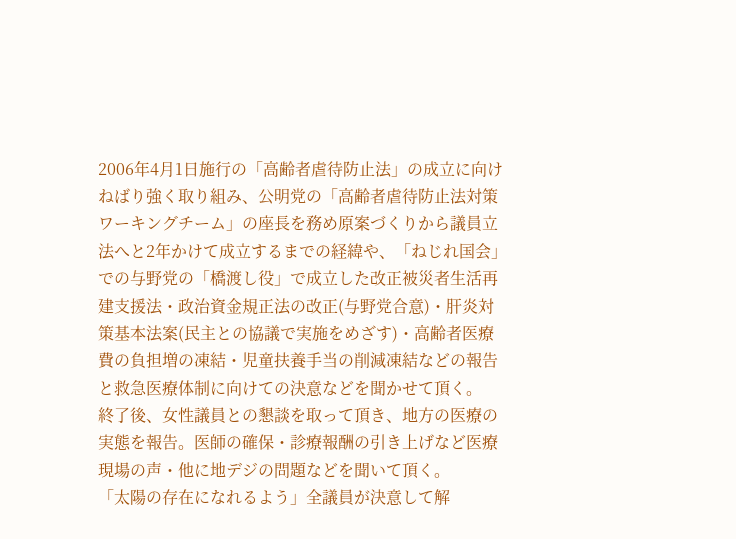2006年4月1日施行の「高齢者虐待防止法」の成立に向けねばり強く取り組み、公明党の「高齢者虐待防止法対策ワーキングチーム」の座長を務め原案づくりから議員立法へと2年かけて成立するまでの経緯や、「ねじれ国会」での与野党の「橋渡し役」で成立した改正被災者生活再建支援法・政治資金規正法の改正(与野党合意)・肝炎対策基本法案(民主との協議で実施をめざす)・高齢者医療費の負担増の凍結・児童扶養手当の削減凍結などの報告と救急医療体制に向けての決意などを聞かせて頂く。
終了後、女性議員との懇談を取って頂き、地方の医療の実態を報告。医師の確保・診療報酬の引き上げなど医療現場の声・他に地デジの問題などを聞いて頂く。
「太陽の存在になれるよう」全議員が決意して解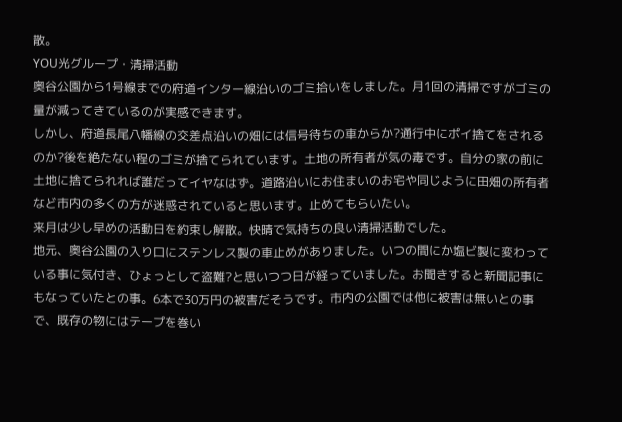散。
YОU光グループ・清掃活動
奥谷公園から1号線までの府道インター線沿いのゴミ拾いをしました。月1回の清掃ですがゴミの量が減ってきているのが実感できます。
しかし、府道長尾八幡線の交差点沿いの畑には信号待ちの車からか?通行中にポイ捨てをされるのか?後を絶たない程のゴミが捨てられています。土地の所有者が気の毒です。自分の家の前に土地に捨てられれば誰だってイヤなはず。道路沿いにお住まいのお宅や同じように田畑の所有者など市内の多くの方が迷惑されていると思います。止めてもらいたい。
来月は少し早めの活動日を約束し解散。快晴で気持ちの良い清掃活動でした。
地元、奥谷公園の入り口にステンレス製の車止めがありました。いつの間にか塩ビ製に変わっている事に気付き、ひょっとして盗難?と思いつつ日が経っていました。お聞きすると新聞記事にもなっていたとの事。6本で30万円の被害だそうです。市内の公園では他に被害は無いとの事で、既存の物にはテープを巻い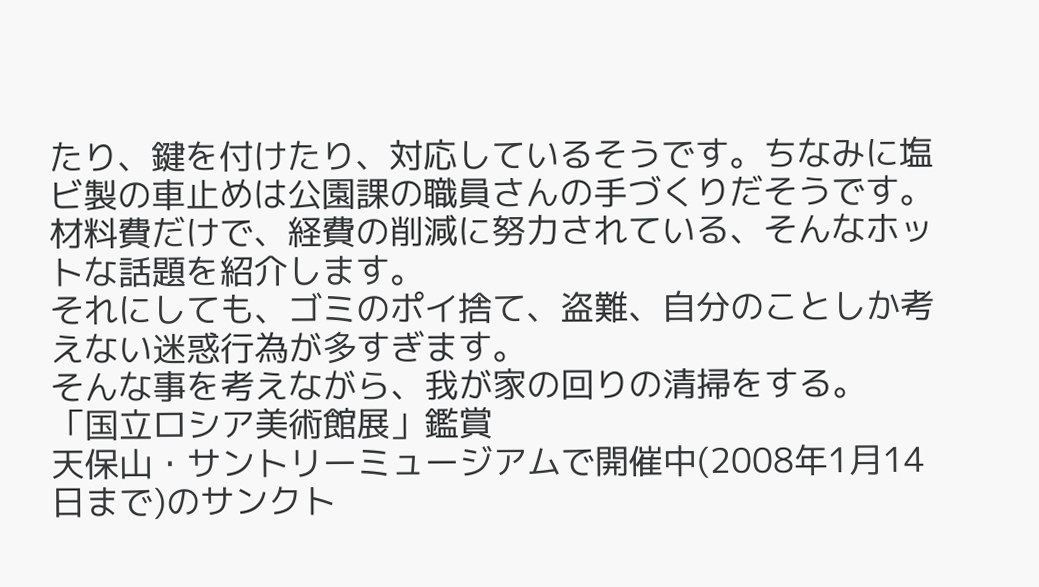たり、鍵を付けたり、対応しているそうです。ちなみに塩ビ製の車止めは公園課の職員さんの手づくりだそうです。材料費だけで、経費の削減に努力されている、そんなホットな話題を紹介します。
それにしても、ゴミのポイ捨て、盗難、自分のことしか考えない迷惑行為が多すぎます。
そんな事を考えながら、我が家の回りの清掃をする。
「国立ロシア美術館展」鑑賞
天保山・サントリーミュージアムで開催中(2008年1月14日まで)のサンクト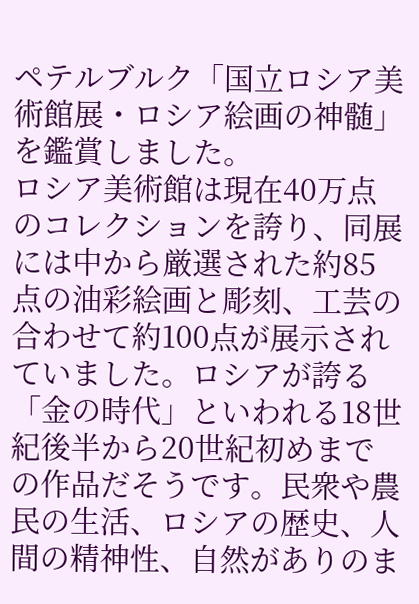ペテルブルク「国立ロシア美術館展・ロシア絵画の神髄」を鑑賞しました。
ロシア美術館は現在40万点のコレクションを誇り、同展には中から厳選された約85点の油彩絵画と彫刻、工芸の合わせて約100点が展示されていました。ロシアが誇る「金の時代」といわれる18世紀後半から20世紀初めまでの作品だそうです。民衆や農民の生活、ロシアの歴史、人間の精神性、自然がありのま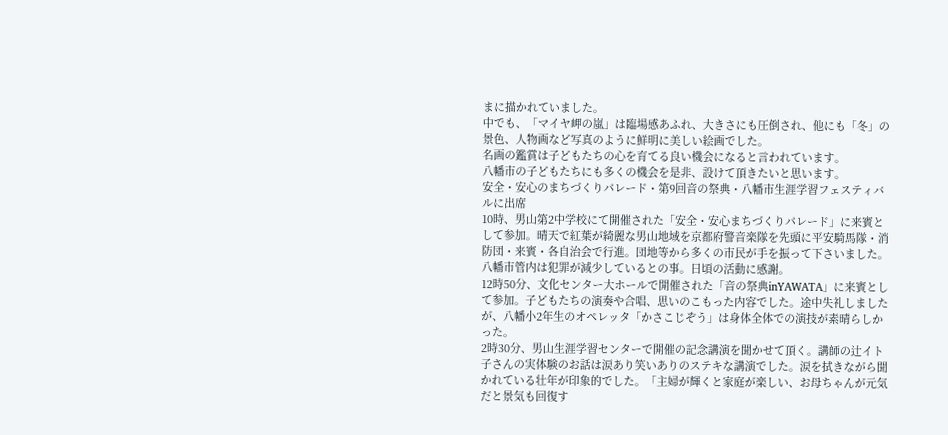まに描かれていました。
中でも、「マイヤ岬の嵐」は臨場感あふれ、大きさにも圧倒され、他にも「冬」の景色、人物画など写真のように鮮明に美しい絵画でした。
名画の鑑賞は子どもたちの心を育てる良い機会になると言われています。
八幡市の子どもたちにも多くの機会を是非、設けて頂きたいと思います。
安全・安心のまちづくりパレード・第9回音の祭典・八幡市生涯学習フェスティバルに出席
10時、男山第2中学校にて開催された「安全・安心まちづくりパレード」に来賓として参加。晴天で紅葉が綺麗な男山地域を京都府警音楽隊を先頭に平安騎馬隊・消防団・来賓・各自治会で行進。団地等から多くの市民が手を振って下さいました。八幡市管内は犯罪が減少しているとの事。日頃の活動に感謝。
12時50分、文化センター大ホールで開催された「音の祭典inYAWATA」に来賓として参加。子どもたちの演奏や合唱、思いのこもった内容でした。途中失礼しましたが、八幡小2年生のオペレッタ「かさこじぞう」は身体全体での演技が素晴らしかった。
2時30分、男山生涯学習センターで開催の記念講演を聞かせて頂く。講師の辻イト子さんの実体験のお話は涙あり笑いありのステキな講演でした。涙を拭きながら聞かれている壮年が印象的でした。「主婦が輝くと家庭が楽しい、お母ちゃんが元気だと景気も回復す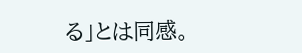る」とは同感。